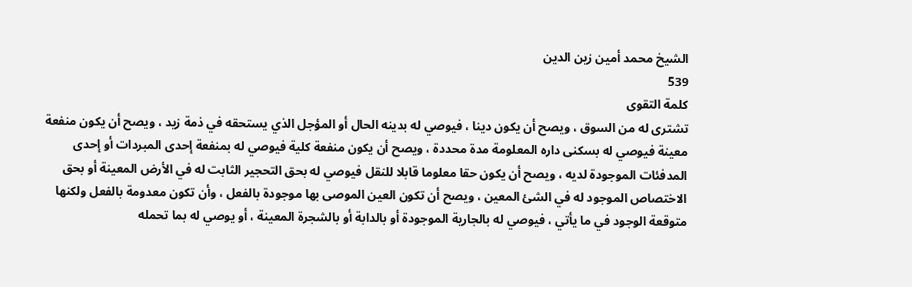الشيخ محمد أمين زين الدين
539
كلمة التقوى
تشترى له من السوق ، ويصح أن يكون دينا ، فيوصي له بدينه الحال أو المؤجل الذي يستحقه في ذمة زيد ، ويصح أن يكون منفعة معينة فيوصي له بسكنى داره المعلومة مدة محددة ، ويصح أن يكون منفعة كلية فيوصي له بمنفعة إحدى المبردات أو إحدى المدفئات الموجودة لديه ، ويصح أن يكون حقا معلوما قابلا للنقل فيوصي له بحق التحجير الثابت له في الأرض المعينة أو بحق الاختصاص الموجود له في الشئ المعين ، ويصح أن تكون العين الموصى بها موجودة بالفعل ، وأن تكون معدومة بالفعل ولكنها متوقعة الوجود في ما يأتي ، فيوصي له بالجارية الموجودة أو بالدابة أو بالشجرة المعينة ، أو يوصي له بما تحمله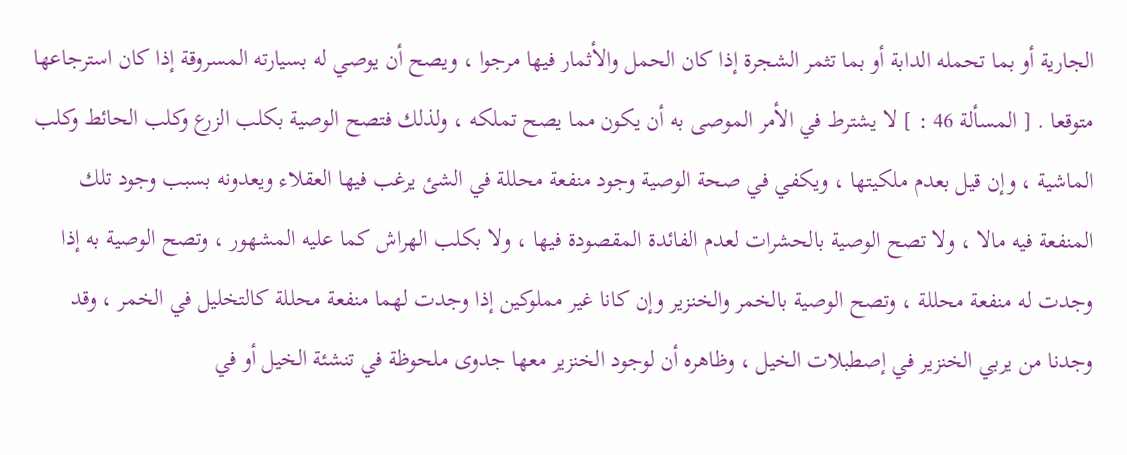الجارية أو بما تحمله الدابة أو بما تثمر الشجرة إذا كان الحمل والأثمار فيها مرجوا ، ويصح أن يوصي له بسيارته المسروقة إذا كان استرجاعها متوقعا . [ المسألة 46 : ] لا يشترط في الأمر الموصى به أن يكون مما يصح تملكه ، ولذلك فتصح الوصية بكلب الزرع وكلب الحائط وكلب الماشية ، وإن قيل بعدم ملكيتها ، ويكفي في صحة الوصية وجود منفعة محللة في الشئ يرغب فيها العقلاء ويعدونه بسبب وجود تلك المنفعة فيه مالا ، ولا تصح الوصية بالحشرات لعدم الفائدة المقصودة فيها ، ولا بكلب الهراش كما عليه المشهور ، وتصح الوصية به إذا وجدت له منفعة محللة ، وتصح الوصية بالخمر والخنزير وإن كانا غير مملوكين إذا وجدت لهما منفعة محللة كالتخليل في الخمر ، وقد وجدنا من يربي الخنزير في إصطبلات الخيل ، وظاهره أن لوجود الخنزير معها جدوى ملحوظة في تنشئة الخيل أو في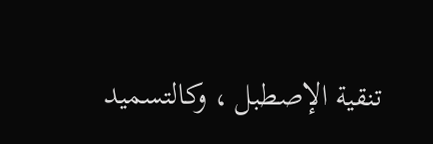تنقية الإصطبل ، وكالتسميد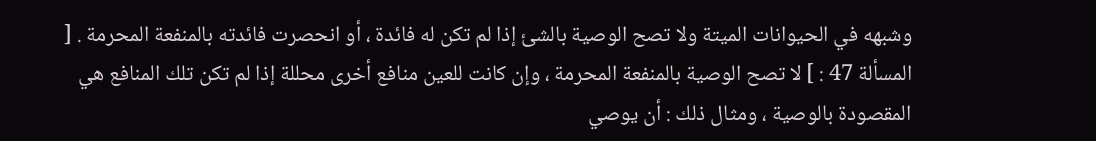وشبهه في الحيوانات الميتة ولا تصح الوصية بالشئ إذا لم تكن له فائدة ، أو انحصرت فائدته بالمنفعة المحرمة . [ المسألة 47 : ] لا تصح الوصية بالمنفعة المحرمة ، وإن كانت للعين منافع أخرى محللة إذا لم تكن تلك المنافع هي المقصودة بالوصية ، ومثال ذلك : أن يوصي